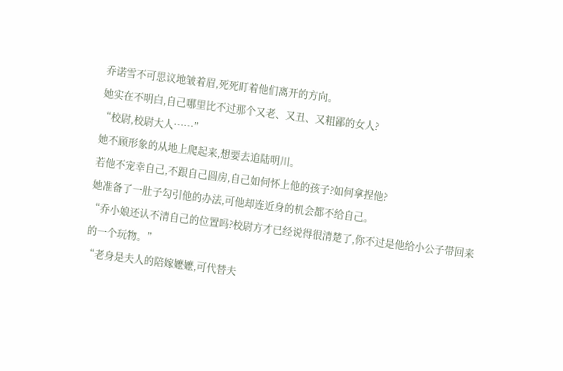乔诺雪不可思议地皱着眉,死死盯着他们离开的方向。
她实在不明白,自己哪里比不过那个又老、又丑、又粗鄙的女人?
“校尉,校尉大人……”
她不顾形象的从地上爬起来,想要去追陆明川。
若他不宠幸自己,不跟自己圆房,自己如何怀上他的孩子?如何拿捏他?
她准备了一肚子勾引他的办法,可他却连近身的机会都不给自己。
“乔小娘还认不清自己的位置吗?校尉方才已经说得很清楚了,你不过是他给小公子带回来的一个玩物。”
“老身是夫人的陪嫁嬷嬷,可代替夫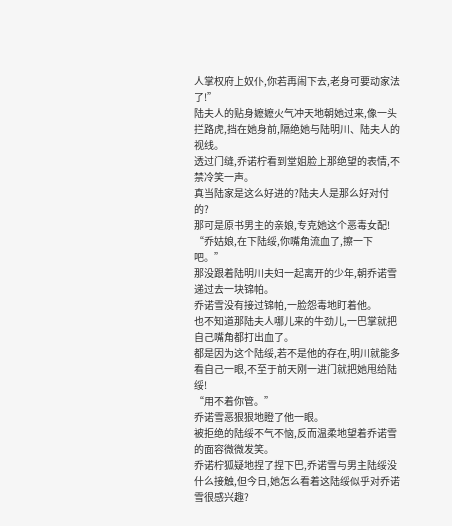人掌权府上奴仆,你若再闹下去,老身可要动家法了!”
陆夫人的贴身嬷嬷火气冲天地朝她过来,像一头拦路虎,挡在她身前,隔绝她与陆明川、陆夫人的视线。
透过门缝,乔诺柠看到堂姐脸上那绝望的表情,不禁冷笑一声。
真当陆家是这么好进的?陆夫人是那么好对付的?
那可是原书男主的亲娘,专克她这个恶毒女配!
“乔姑娘,在下陆绥,你嘴角流血了,擦一下吧。”
那没跟着陆明川夫妇一起离开的少年,朝乔诺雪递过去一块锦帕。
乔诺雪没有接过锦帕,一脸怨毒地盯着他。
也不知道那陆夫人哪儿来的牛劲儿,一巴掌就把自己嘴角都打出血了。
都是因为这个陆绥,若不是他的存在,明川就能多看自己一眼,不至于前天刚一进门就把她甩给陆绥!
“用不着你管。”
乔诺雪恶狠狠地瞪了他一眼。
被拒绝的陆绥不气不恼,反而温柔地望着乔诺雪的面容微微发笑。
乔诺柠狐疑地捏了捏下巴,乔诺雪与男主陆绥没什么接触,但今日,她怎么看着这陆绥似乎对乔诺雪很感兴趣?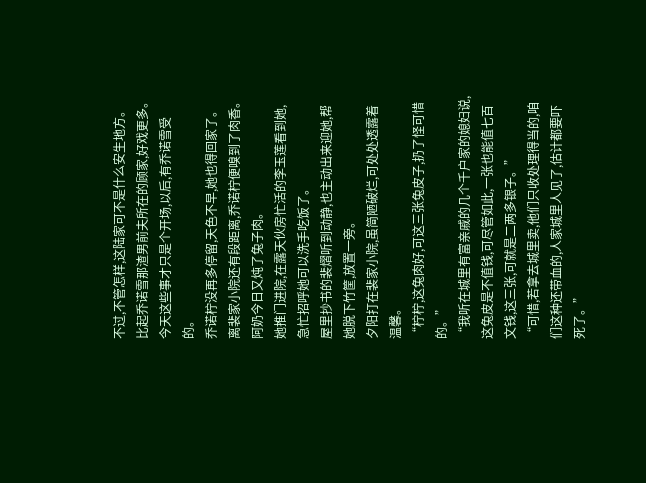不过,不管怎样,这陆家可不是什么安生地方。
比起乔诺雪那渣男前夫所在的顾家,好戏更多。
今天这些事才只是个开场,以后,有乔诺雪受的。
乔诺柠没再多停留,天色不早,她也得回家了。
离裴家小院还有段距离,乔诺柠便嗅到了肉香。
阿奶今日又炖了兔子肉。
她推门进院,在露天伙房忙活的李玉莲看到她,急忙招呼她可以洗手吃饭了。
屋里抄书的裴熠听到动静,也主动出来迎她,帮她脱下竹筐,放置一旁。
夕阳打在裴家小院,虽简陋破烂,可处处透露着温馨。
“柠柠,这兔肉好,可这三张兔皮子,扔了怪可惜的。”
“我听在城里有富亲戚的几个千户家的媳妇说,这兔皮是不值钱,可尽管如此,一张也能值七百文钱,这三张,可就是二两多银子。”
“可惜,若拿去城里卖,他们只收处理得当的,咱们这种还带血的,人家城里人见了,估计都要吓死了。”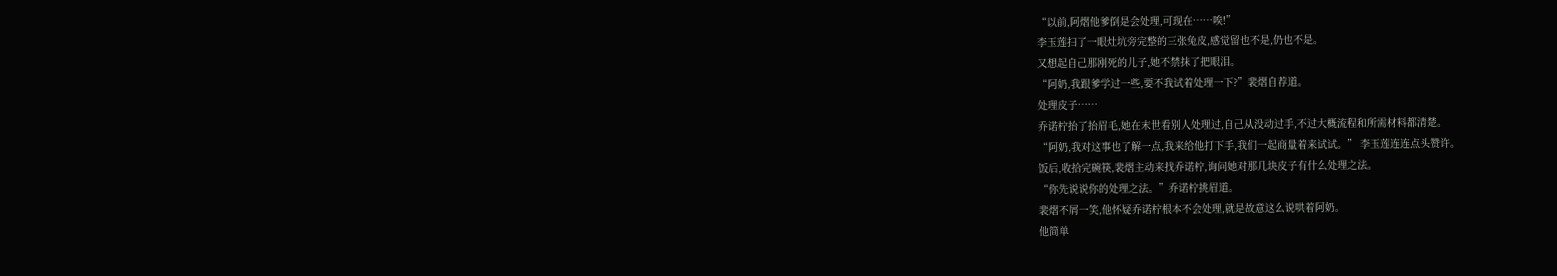“以前,阿熠他爹倒是会处理,可现在……唉!”
李玉莲扫了一眼灶坑旁完整的三张兔皮,感觉留也不是,仍也不是。
又想起自己那刚死的儿子,她不禁抹了把眼泪。
“阿奶,我跟爹学过一些,要不我试着处理一下?”裴熠自荐道。
处理皮子……
乔诺柠抬了抬眉毛,她在末世看别人处理过,自己从没动过手,不过大概流程和所需材料都清楚。
“阿奶,我对这事也了解一点,我来给他打下手,我们一起商量着来试试。” 李玉莲连连点头赞许。
饭后,收拾完碗筷,裴熠主动来找乔诺柠,询问她对那几块皮子有什么处理之法。
“你先说说你的处理之法。”乔诺柠挑眉道。
裴熠不屑一笑,他怀疑乔诺柠根本不会处理,就是故意这么说哄着阿奶。
他简单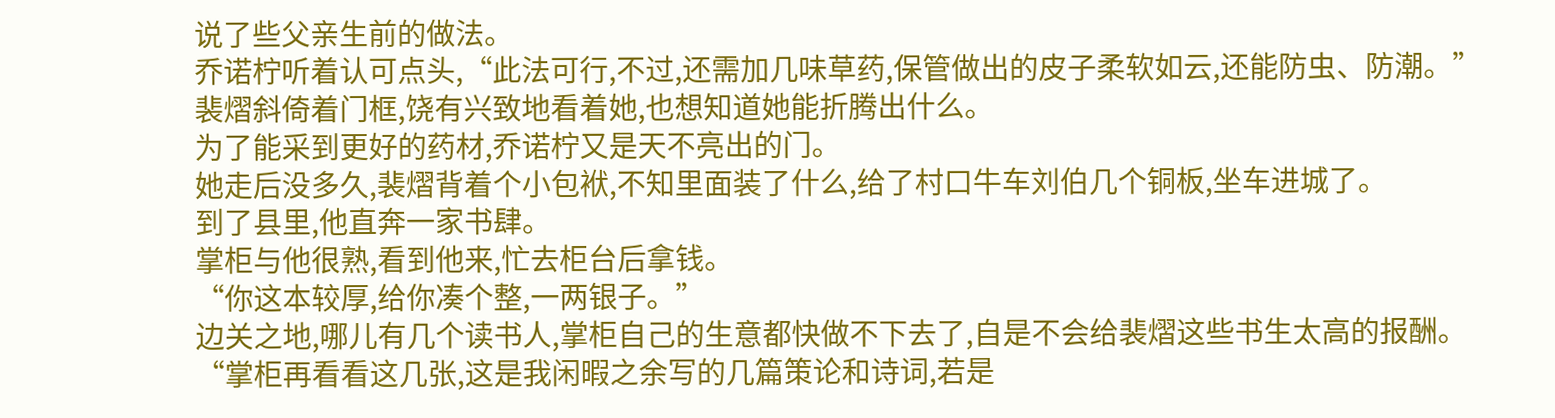说了些父亲生前的做法。
乔诺柠听着认可点头,“此法可行,不过,还需加几味草药,保管做出的皮子柔软如云,还能防虫、防潮。”
裴熠斜倚着门框,饶有兴致地看着她,也想知道她能折腾出什么。
为了能采到更好的药材,乔诺柠又是天不亮出的门。
她走后没多久,裴熠背着个小包袱,不知里面装了什么,给了村口牛车刘伯几个铜板,坐车进城了。
到了县里,他直奔一家书肆。
掌柜与他很熟,看到他来,忙去柜台后拿钱。
“你这本较厚,给你凑个整,一两银子。”
边关之地,哪儿有几个读书人,掌柜自己的生意都快做不下去了,自是不会给裴熠这些书生太高的报酬。
“掌柜再看看这几张,这是我闲暇之余写的几篇策论和诗词,若是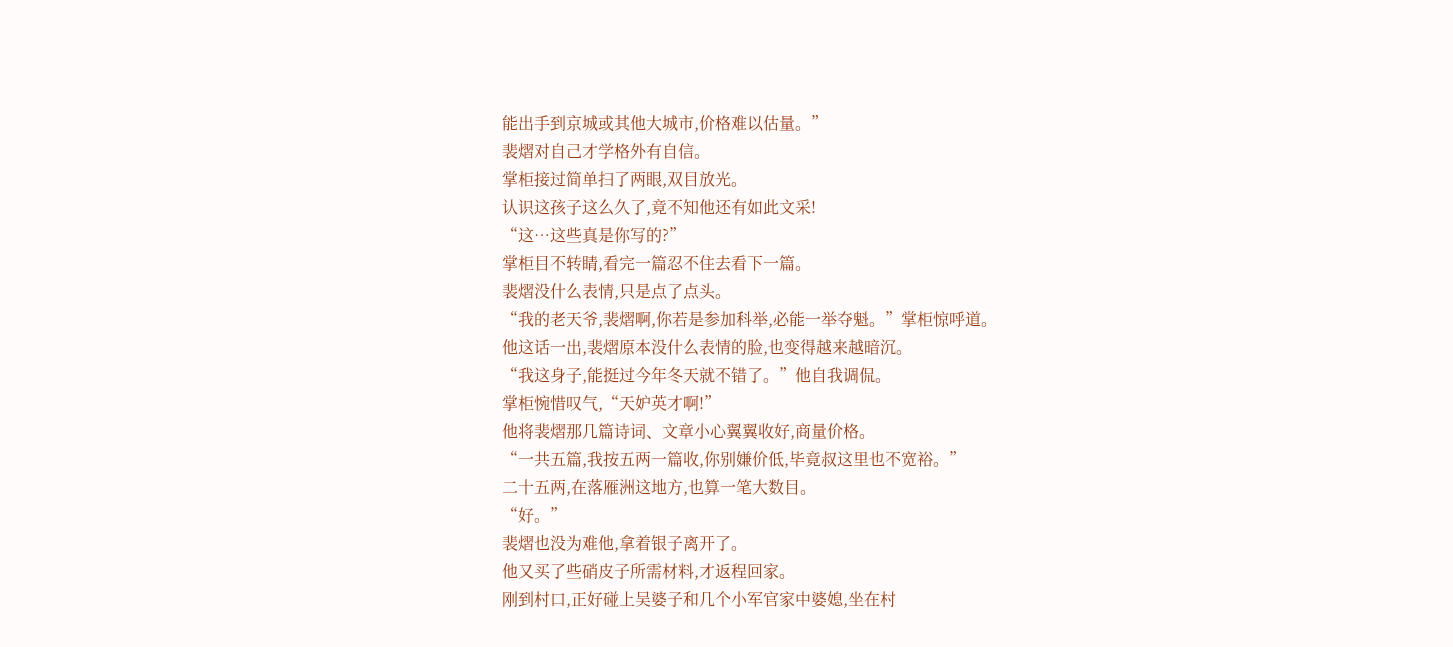能出手到京城或其他大城市,价格难以估量。”
裴熠对自己才学格外有自信。
掌柜接过简单扫了两眼,双目放光。
认识这孩子这么久了,竟不知他还有如此文采!
“这…这些真是你写的?”
掌柜目不转睛,看完一篇忍不住去看下一篇。
裴熠没什么表情,只是点了点头。
“我的老天爷,裴熠啊,你若是参加科举,必能一举夺魁。”掌柜惊呼道。
他这话一出,裴熠原本没什么表情的脸,也变得越来越暗沉。
“我这身子,能挺过今年冬天就不错了。”他自我调侃。
掌柜惋惜叹气,“天妒英才啊!”
他将裴熠那几篇诗词、文章小心翼翼收好,商量价格。
“一共五篇,我按五两一篇收,你别嫌价低,毕竟叔这里也不宽裕。”
二十五两,在落雁洲这地方,也算一笔大数目。
“好。”
裴熠也没为难他,拿着银子离开了。
他又买了些硝皮子所需材料,才返程回家。
刚到村口,正好碰上吴婆子和几个小军官家中婆媳,坐在村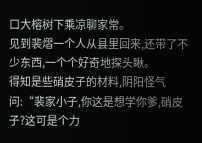口大榕树下乘凉聊家常。
见到裴熠一个人从县里回来,还带了不少东西,一个个好奇地探头瞅。
得知是些硝皮子的材料,阴阳怪气问:“裴家小子,你这是想学你爹,硝皮子?这可是个力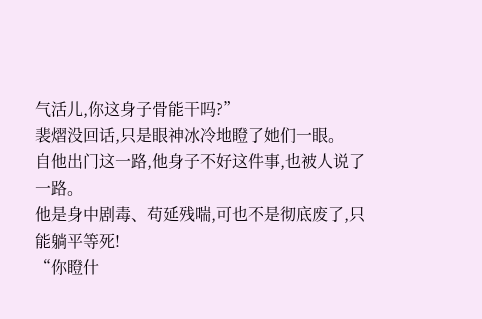气活儿,你这身子骨能干吗?”
裴熠没回话,只是眼神冰冷地瞪了她们一眼。
自他出门这一路,他身子不好这件事,也被人说了一路。
他是身中剧毒、苟延残喘,可也不是彻底废了,只能躺平等死!
“你瞪什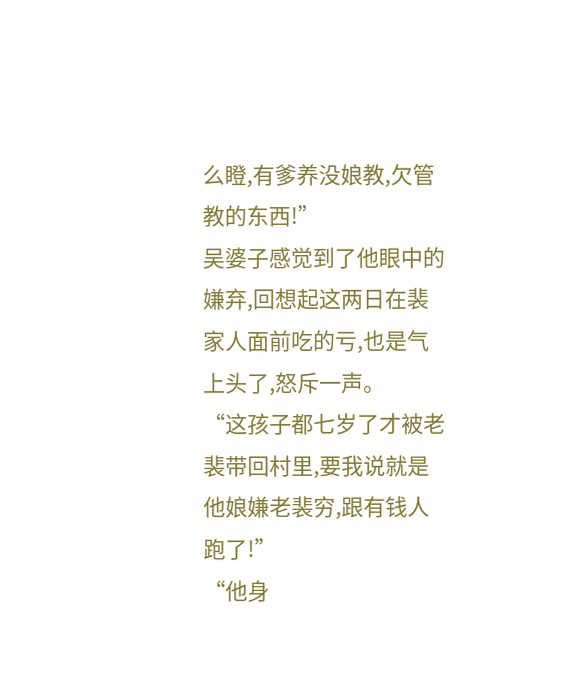么瞪,有爹养没娘教,欠管教的东西!”
吴婆子感觉到了他眼中的嫌弃,回想起这两日在裴家人面前吃的亏,也是气上头了,怒斥一声。
“这孩子都七岁了才被老裴带回村里,要我说就是他娘嫌老裴穷,跟有钱人跑了!”
“他身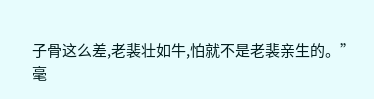子骨这么差,老裴壮如牛,怕就不是老裴亲生的。”
毫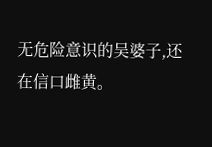无危险意识的吴婆子,还在信口雌黄。